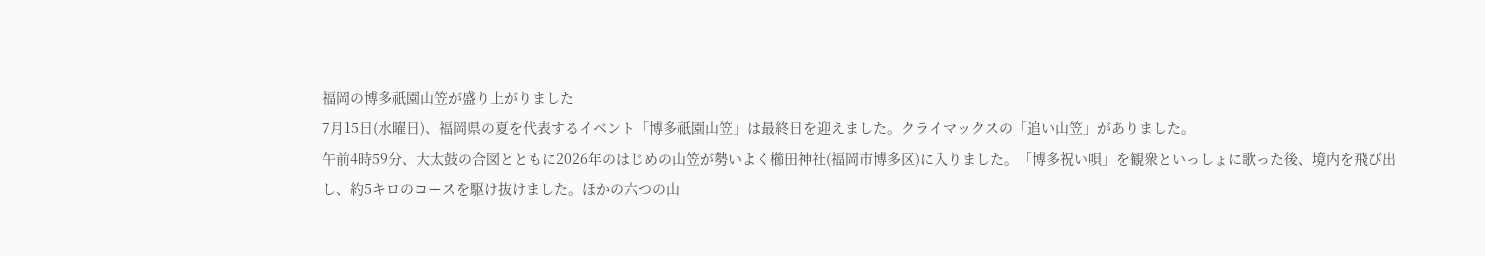福岡の博多祇園山笠が盛り上がりました
7月15日(水曜日)、福岡県の夏を代表するイベント「博多祇園山笠」は最終日を迎えました。クライマックスの「追い山笠」がありました。
午前4時59分、大太鼓の合図とともに2026年のはじめの山笠が勢いよく櫛田神社(福岡市博多区)に入りました。「博多祝い唄」を観衆といっしょに歌った後、境内を飛び出し、約5キロのコースを駆け抜けました。ほかの六つの山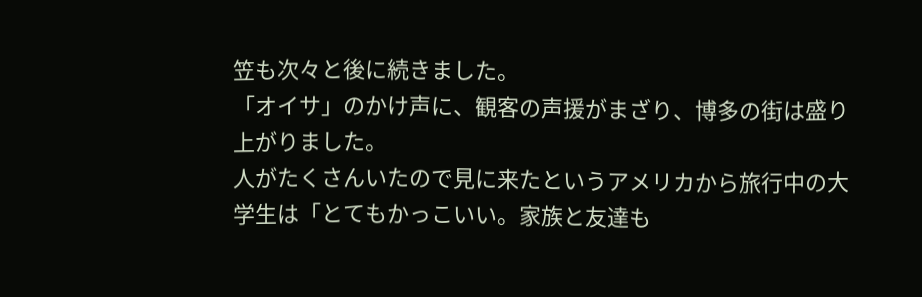笠も次々と後に続きました。
「オイサ」のかけ声に、観客の声援がまざり、博多の街は盛り上がりました。
人がたくさんいたので見に来たというアメリカから旅行中の大学生は「とてもかっこいい。家族と友達も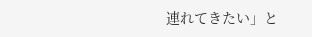連れてきたい」と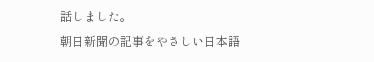話しました。
朝日新聞の記事をやさしい日本語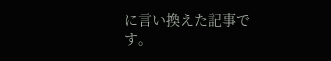に言い換えた記事です。